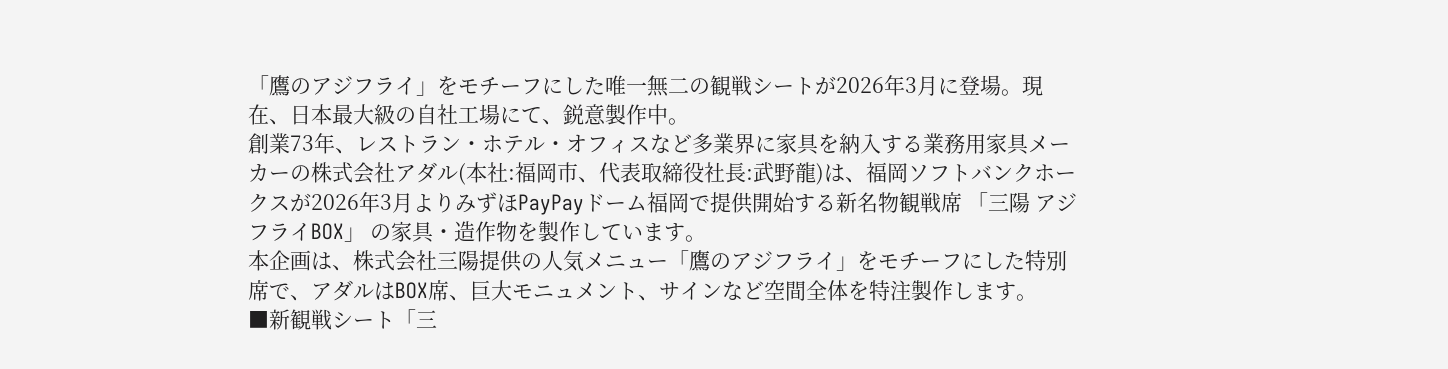「鷹のアジフライ」をモチーフにした唯一無二の観戦シートが2026年3月に登場。現在、日本最大級の自社工場にて、鋭意製作中。
創業73年、レストラン・ホテル・オフィスなど多業界に家具を納入する業務用家具メーカーの株式会社アダル(本社:福岡市、代表取締役社長:武野龍)は、福岡ソフトバンクホークスが2026年3月よりみずほPayPayドーム福岡で提供開始する新名物観戦席 「三陽 アジフライBOX」 の家具・造作物を製作しています。
本企画は、株式会社三陽提供の人気メニュー「鷹のアジフライ」をモチーフにした特別席で、アダルはBOX席、巨大モニュメント、サインなど空間全体を特注製作します。
■新観戦シート「三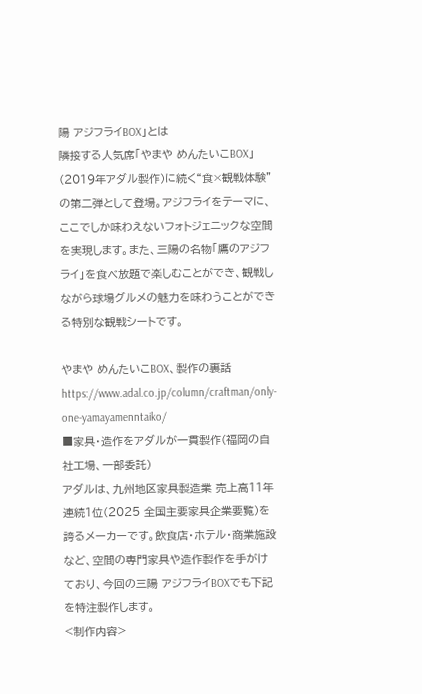陽 アジフライBOX」とは
隣接する人気席「やまや めんたいこBOX」(2019年アダル製作)に続く“食×観戦体験”の第二弾として登場。アジフライをテーマに、ここでしか味わえないフォトジェニックな空間を実現します。また、三陽の名物「鷹のアジフライ」を食べ放題で楽しむことができ、観戦しながら球場グルメの魅力を味わうことができる特別な観戦シートです。

やまや めんたいこBOX、製作の裏話
https://www.adal.co.jp/column/craftman/only-one-yamayamenntaiko/
■家具・造作をアダルが一貫製作(福岡の自社工場、一部委託)
アダルは、九州地区家具製造業 売上高11年連続1位(2025 全国主要家具企業要覧)を誇るメーカーです。飲食店・ホテル・商業施設など、空間の専門家具や造作製作を手がけており、今回の三陽 アジフライBOXでも下記を特注製作します。
<制作内容>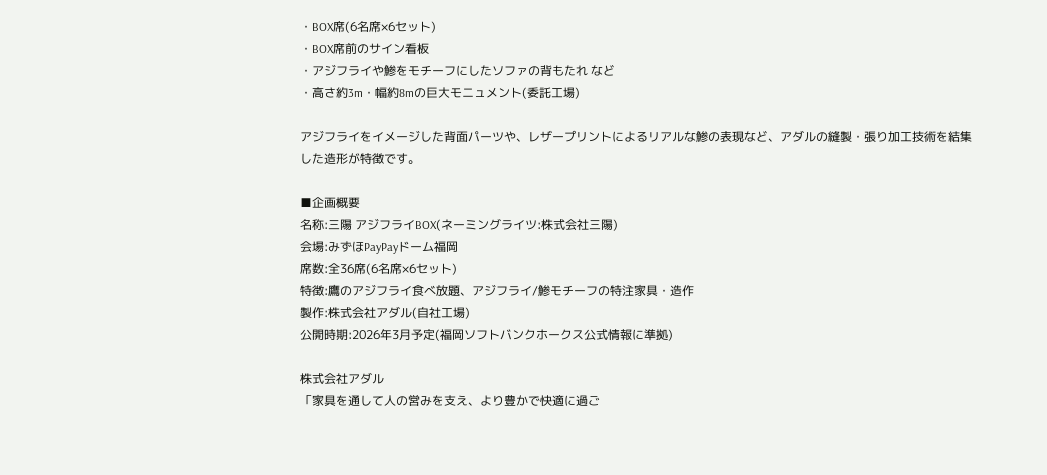・BOX席(6名席×6セット)
・BOX席前のサイン看板
・アジフライや鯵をモチーフにしたソファの背もたれ など
・高さ約3m・幅約8mの巨大モニュメント(委託工場)

アジフライをイメージした背面パーツや、レザープリントによるリアルな鯵の表現など、アダルの縫製・張り加工技術を結集した造形が特徴です。

■企画概要
名称:三陽 アジフライBOX(ネーミングライツ:株式会社三陽)
会場:みずほPayPayドーム福岡
席数:全36席(6名席×6セット)
特徴:鷹のアジフライ食べ放題、アジフライ/鯵モチーフの特注家具・造作
製作:株式会社アダル(自社工場)
公開時期:2026年3月予定(福岡ソフトバンクホークス公式情報に準拠)

株式会社アダル
「家具を通して人の営みを支え、より豊かで快適に過ご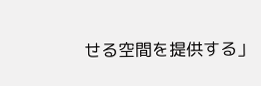せる空間を提供する」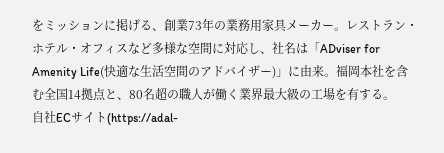をミッションに掲げる、創業73年の業務用家具メーカー。レストラン・ホテル・オフィスなど多様な空間に対応し、社名は「ADviser for Amenity Life(快適な生活空間のアドバイザー)」に由来。福岡本社を含む全国14拠点と、80名超の職人が働く業界最大級の工場を有する。
自社ECサイト(https://adal-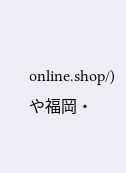online.shop/)や福岡・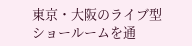東京・大阪のライブ型ショールームを通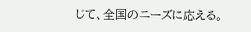じて、全国のニーズに応える。